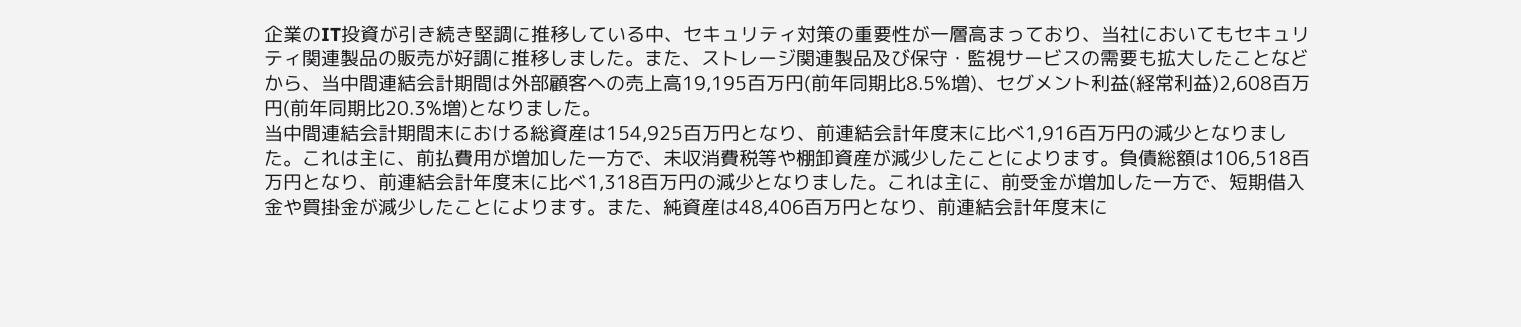企業のIT投資が引き続き堅調に推移している中、セキュリティ対策の重要性が一層高まっており、当社においてもセキュリティ関連製品の販売が好調に推移しました。また、ストレージ関連製品及び保守・監視サービスの需要も拡大したことなどから、当中間連結会計期間は外部顧客への売上高19,195百万円(前年同期比8.5%増)、セグメント利益(経常利益)2,608百万円(前年同期比20.3%増)となりました。
当中間連結会計期間末における総資産は154,925百万円となり、前連結会計年度末に比べ1,916百万円の減少となりました。これは主に、前払費用が増加した一方で、未収消費税等や棚卸資産が減少したことによります。負債総額は106,518百万円となり、前連結会計年度末に比べ1,318百万円の減少となりました。これは主に、前受金が増加した一方で、短期借入金や買掛金が減少したことによります。また、純資産は48,406百万円となり、前連結会計年度末に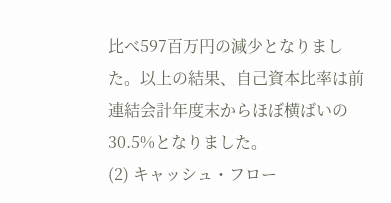比べ597百万円の減少となりました。以上の結果、自己資本比率は前連結会計年度末からほぼ横ばいの30.5%となりました。
(2) キャッシュ・フロー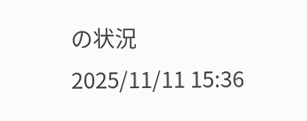の状況
2025/11/11 15:36